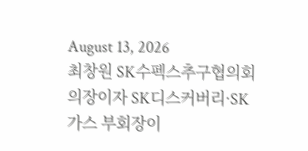August 13, 2026
최창원 SK수펙스추구협의회 의장이자 SK디스커버리·SK가스 부회장이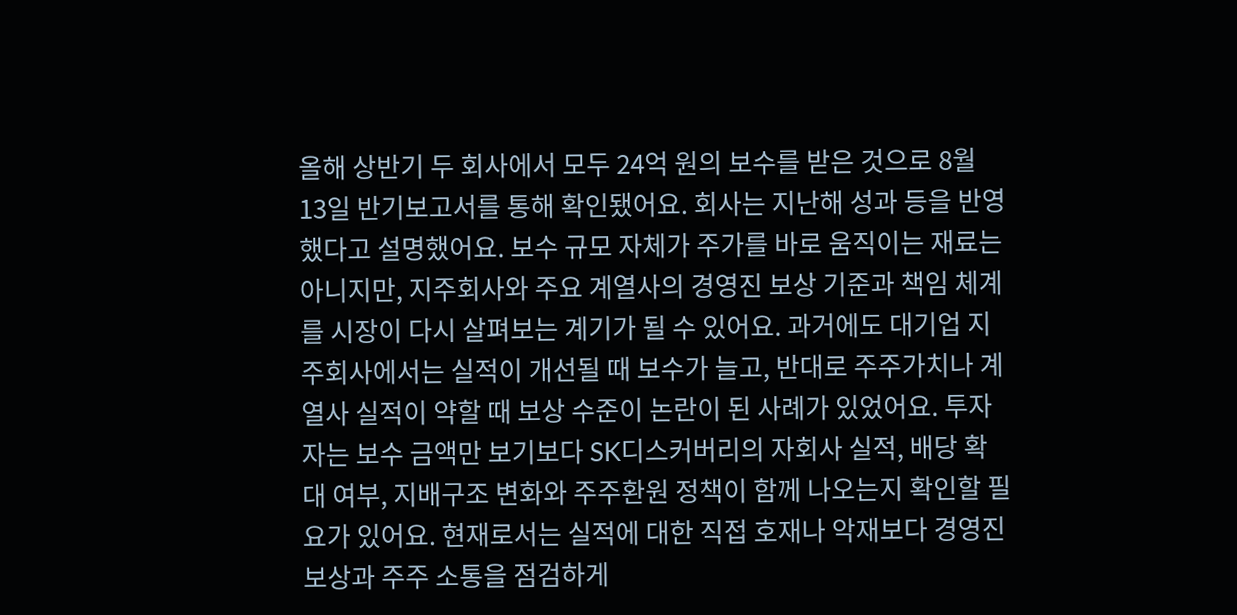올해 상반기 두 회사에서 모두 24억 원의 보수를 받은 것으로 8월 13일 반기보고서를 통해 확인됐어요. 회사는 지난해 성과 등을 반영했다고 설명했어요. 보수 규모 자체가 주가를 바로 움직이는 재료는 아니지만, 지주회사와 주요 계열사의 경영진 보상 기준과 책임 체계를 시장이 다시 살펴보는 계기가 될 수 있어요. 과거에도 대기업 지주회사에서는 실적이 개선될 때 보수가 늘고, 반대로 주주가치나 계열사 실적이 약할 때 보상 수준이 논란이 된 사례가 있었어요. 투자자는 보수 금액만 보기보다 SK디스커버리의 자회사 실적, 배당 확대 여부, 지배구조 변화와 주주환원 정책이 함께 나오는지 확인할 필요가 있어요. 현재로서는 실적에 대한 직접 호재나 악재보다 경영진 보상과 주주 소통을 점검하게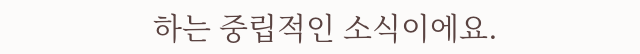하는 중립적인 소식이에요.